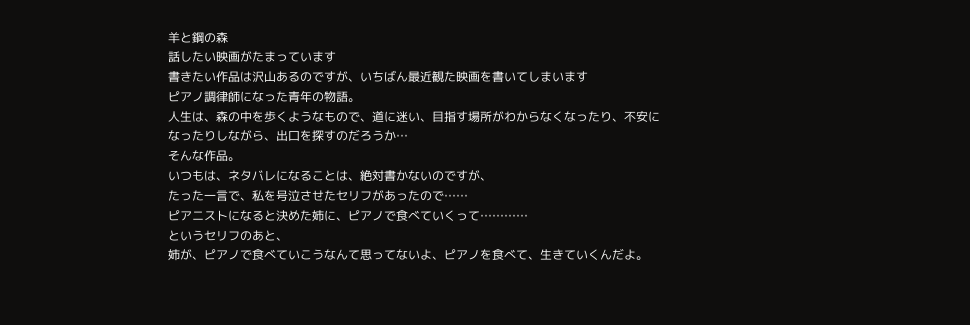羊と鋼の森
話したい映画がたまっています
書きたい作品は沢山あるのですが、いちばん最近観た映画を書いてしまいます
ピアノ調律師になった青年の物語。
人生は、森の中を歩くようなもので、道に迷い、目指す場所がわからなくなったり、不安になったりしながら、出口を探すのだろうか…
そんな作品。
いつもは、ネタバレになることは、絶対書かないのですが、
たった一言で、私を号泣させたセリフがあったので……
ピアニストになると決めた姉に、ピアノで食べていくって…………
というセリフのあと、
姉が、ピアノで食べていこうなんて思ってないよ、ピアノを食べて、生きていくんだよ。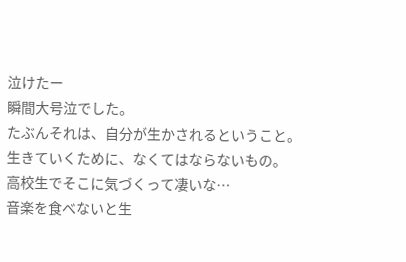泣けたー
瞬間大号泣でした。
たぶんそれは、自分が生かされるということ。
生きていくために、なくてはならないもの。
高校生でそこに気づくって凄いな…
音楽を食べないと生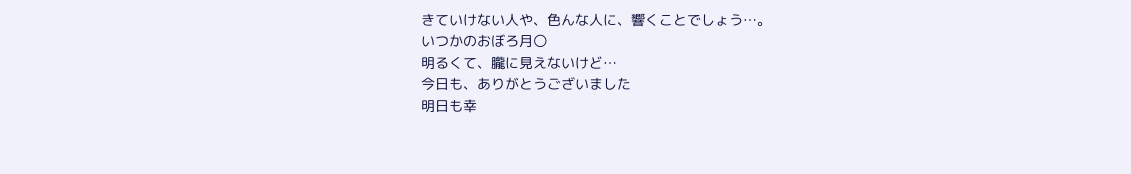きていけない人や、色んな人に、響くことでしょう…。
いつかのおぼろ月🌕
明るくて、朧に見えないけど…
今日も、ありがとうございました
明日も幸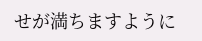せが満ちますように